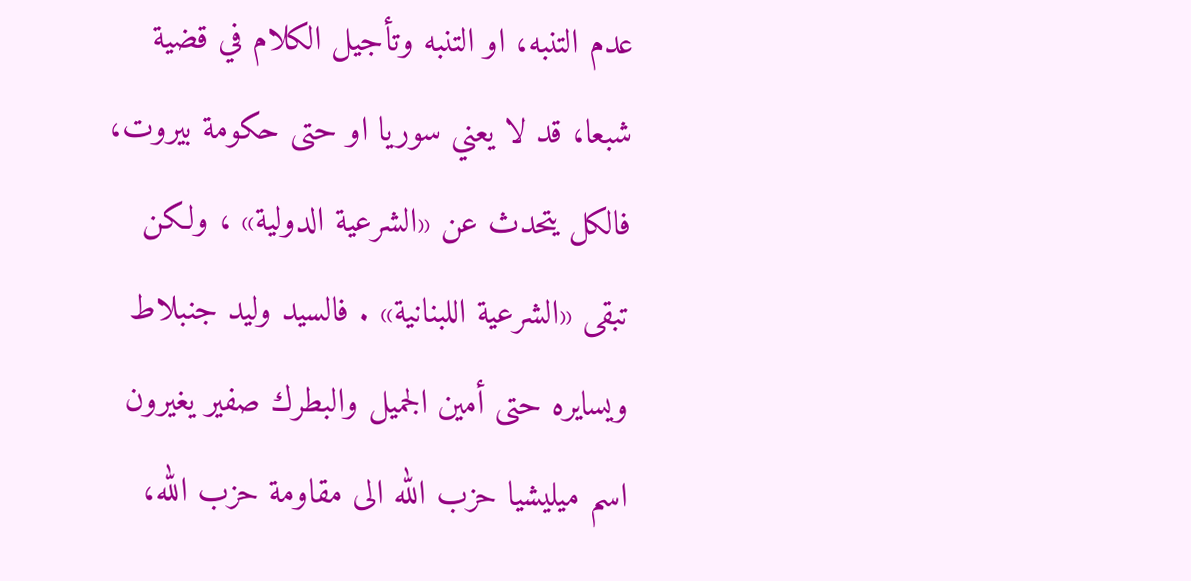عدم التنبه، او التنبه وتأجيل الكلام في قضية شبعا، قد لا يعني سوريا او حتى حكومة بيروت، فالكل يتحدث عن «الشرعية الدولية» ، ولكن تبقى «الشرعية اللبنانية» . فالسيد وليد جنبلاط ويسايره حتى أمين الجميل والبطرك صفير يغيرون اسم ميليشيا حزب الله الى مقاومة حزب الله،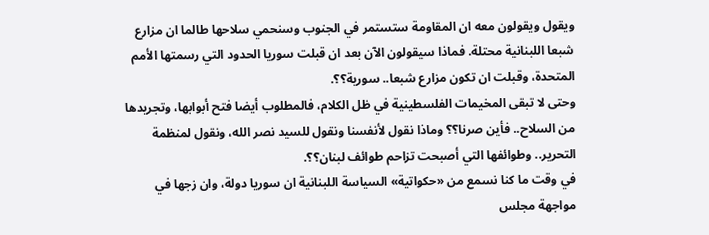ويقول ويقولون معه ان المقاومة ستستمر في الجنوب وسنحمي سلاحها طالما ان مزارع شبعا اللبنانية محتلة. فماذا سيقولون الآن بعد ان قبلت سوريا الحدود التي رسمتها الأمم المتحدة، وقبلت ان تكون مزارع شبعا.. سورية؟؟.
وحتى لا تبقى المخيمات الفلسطينية في ظل الكلام، فالمطلوب أيضا فتح أبوابها، وتجريدها من السلاح.. فأين صرنا؟؟ وماذا نقول لأنفسنا ونقول للسيد نصر الله، ونقول لمنظمة التحرير.. وطوائفها التي أصبحت تزاحم طوائف لبنان؟؟.
في وقت ما كنا نسمع من «حكواتية» السياسة اللبنانية ان سوريا دولة، وان زجها في مواجهة مجلس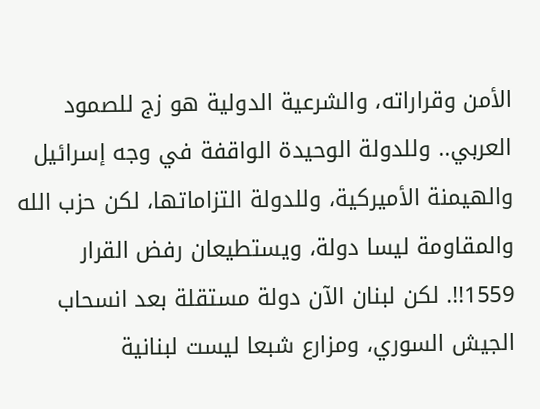الأمن وقراراته، والشرعية الدولية هو زج للصمود العربي.. وللدولة الوحيدة الواقفة في وجه إسرائيل والهيمنة الأميركية، وللدولة التزاماتها، لكن حزب الله والمقاومة ليسا دولة، ويستطيعان رفض القرار 1559!!. لكن لبنان الآن دولة مستقلة بعد انسحاب الجيش السوري، ومزارع شبعا ليست لبنانية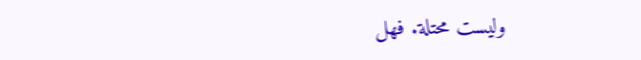وليست محتلة. فهل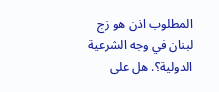المطلوب اذن هو زج لبنان في وجه الشرعية الدولية؟. هل على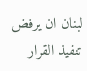لبنان ان يرفض تنفيذ القرار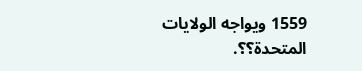1559 ويواجه الولايات المتحدة؟؟.